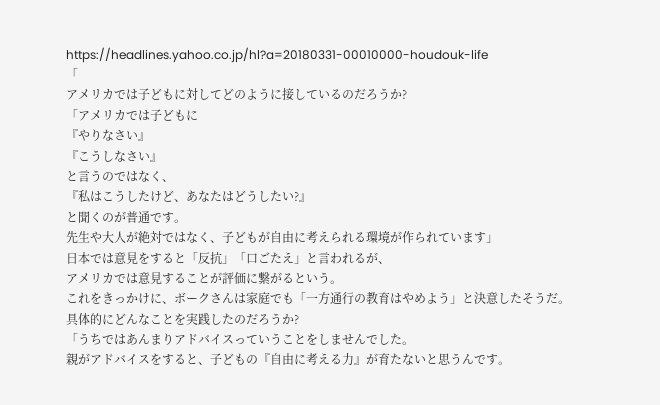https://headlines.yahoo.co.jp/hl?a=20180331-00010000-houdouk-life
「
アメリカでは子どもに対してどのように接しているのだろうか?
「アメリカでは子どもに
『やりなさい』
『こうしなさい』
と言うのではなく、
『私はこうしたけど、あなたはどうしたい?』
と聞くのが普通です。
先生や大人が絶対ではなく、子どもが自由に考えられる環境が作られています」
日本では意見をすると「反抗」「口ごたえ」と言われるが、
アメリカでは意見することが評価に繋がるという。
これをきっかけに、ボークさんは家庭でも「一方通行の教育はやめよう」と決意したそうだ。
具体的にどんなことを実践したのだろうか?
「うちではあんまりアドバイスっていうことをしませんでした。
親がアドバイスをすると、子どもの『自由に考える力』が育たないと思うんです。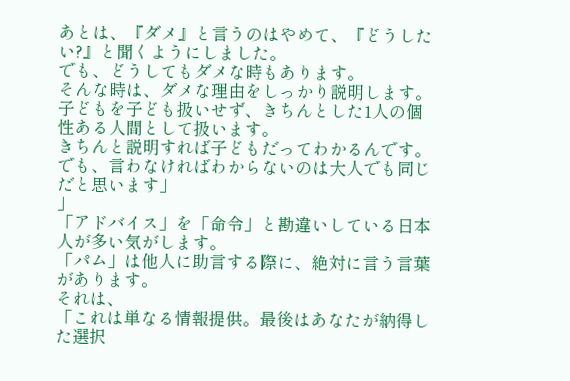あとは、『ダメ』と言うのはやめて、『どうしたい?』と聞くようにしました。
でも、どうしてもダメな時もあります。
そんな時は、ダメな理由をしっかり説明します。
子どもを子ども扱いせず、きちんとした1人の個性ある人間として扱います。
きちんと説明すれば子どもだってわかるんです。
でも、言わなければわからないのは大人でも同じだと思います」
」
「アドバイス」を「命令」と勘違いしている日本人が多い気がします。
「パム」は他人に助言する際に、絶対に言う言葉があります。
それは、
「これは単なる情報提供。最後はあなたが納得した選択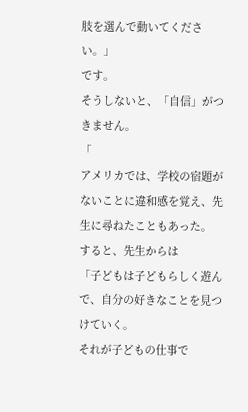肢を選んで動いてください。」
です。
そうしないと、「自信」がつきません。
「
アメリカでは、学校の宿題がないことに違和感を覚え、先生に尋ねたこともあった。
すると、先生からは
「子どもは子どもらしく遊んで、自分の好きなことを見つけていく。
それが子どもの仕事で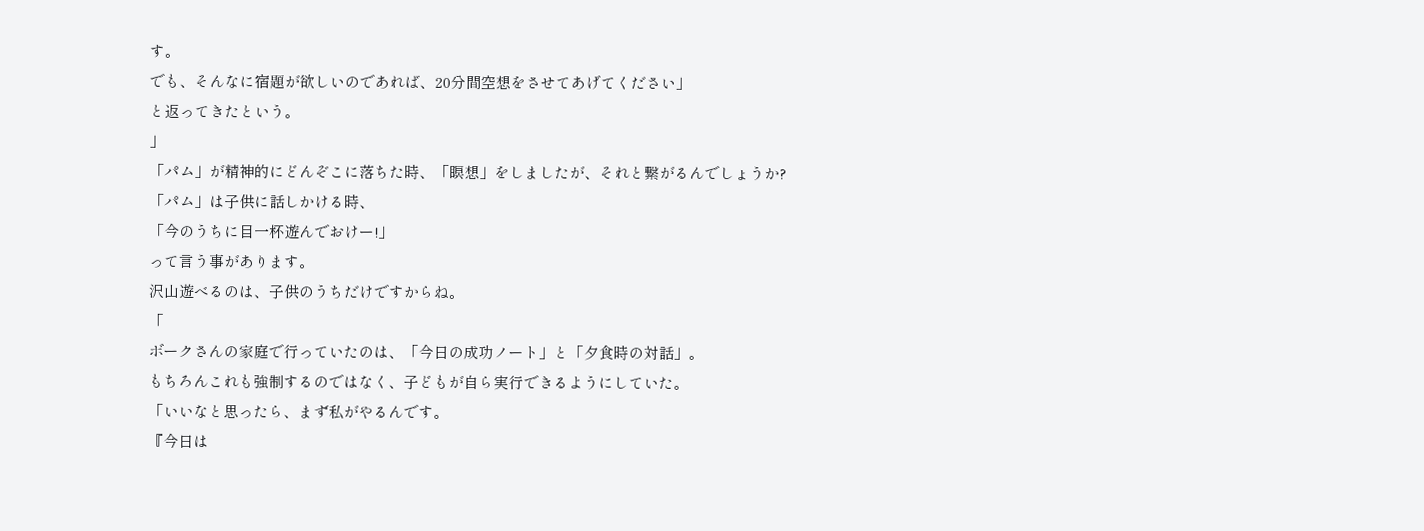す。
でも、そんなに宿題が欲しいのであれば、20分間空想をさせてあげてください」
と返ってきたという。
」
「パム」が精神的にどんぞこに落ちた時、「瞑想」をしましたが、それと繋がるんでしょうか?
「パム」は子供に話しかける時、
「今のうちに目一杯遊んでおけー!」
って言う事があります。
沢山遊べるのは、子供のうちだけですからね。
「
ボークさんの家庭で行っていたのは、「今日の成功ノート」と「夕食時の対話」。
もちろんこれも強制するのではなく、子どもが自ら実行できるようにしていた。
「いいなと思ったら、まず私がやるんです。
『今日は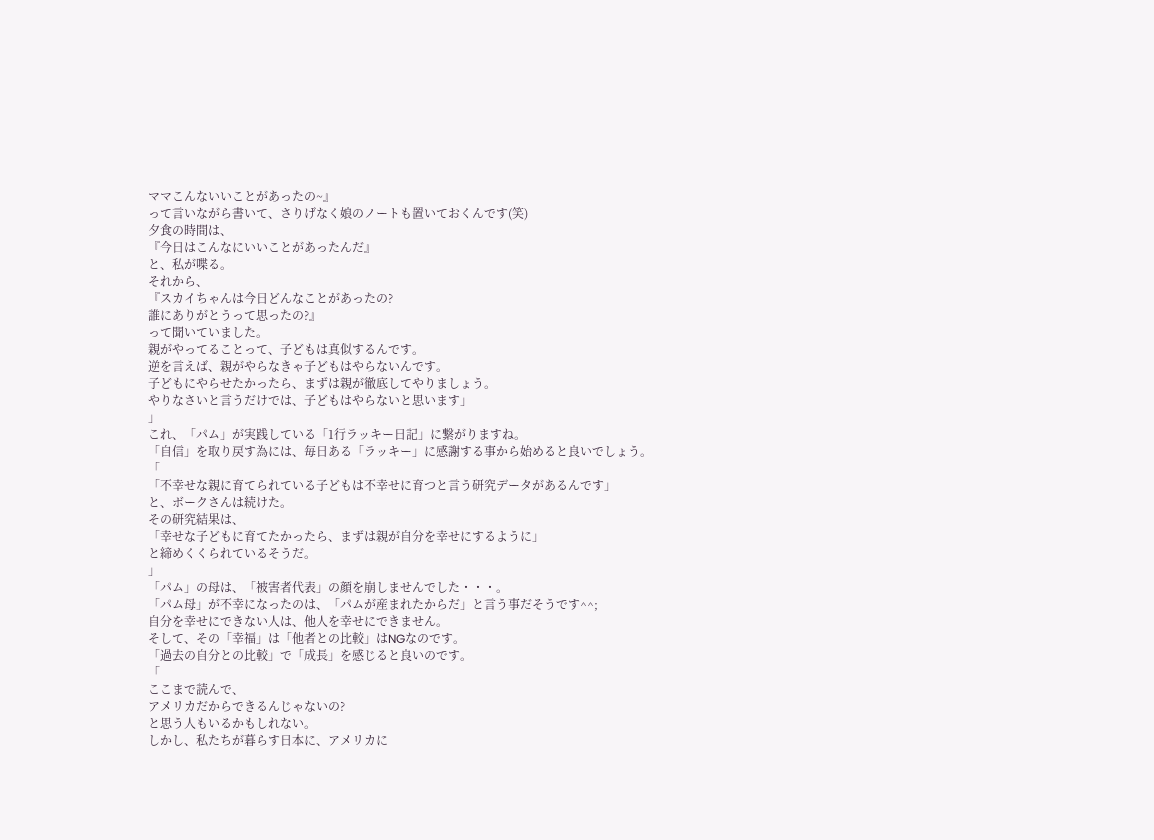ママこんないいことがあったの~』
って言いながら書いて、さりげなく娘のノートも置いておくんです(笑)
夕食の時間は、
『今日はこんなにいいことがあったんだ』
と、私が喋る。
それから、
『スカイちゃんは今日どんなことがあったの?
誰にありがとうって思ったの?』
って聞いていました。
親がやってることって、子どもは真似するんです。
逆を言えば、親がやらなきゃ子どもはやらないんです。
子どもにやらせたかったら、まずは親が徹底してやりましょう。
やりなさいと言うだけでは、子どもはやらないと思います」
」
これ、「パム」が実践している「1行ラッキー日記」に繋がりますね。
「自信」を取り戻す為には、毎日ある「ラッキー」に感謝する事から始めると良いでしょう。
「
「不幸せな親に育てられている子どもは不幸せに育つと言う研究データがあるんです」
と、ボークさんは続けた。
その研究結果は、
「幸せな子どもに育てたかったら、まずは親が自分を幸せにするように」
と締めくくられているそうだ。
」
「パム」の母は、「被害者代表」の顔を崩しませんでした・・・。
「パム母」が不幸になったのは、「パムが産まれたからだ」と言う事だそうです^^;
自分を幸せにできない人は、他人を幸せにできません。
そして、その「幸福」は「他者との比較」はNGなのです。
「過去の自分との比較」で「成長」を感じると良いのです。
「
ここまで読んで、
アメリカだからできるんじゃないの?
と思う人もいるかもしれない。
しかし、私たちが暮らす日本に、アメリカに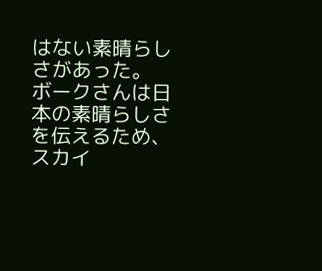はない素晴らしさがあった。
ボークさんは日本の素晴らしさを伝えるため、
スカイ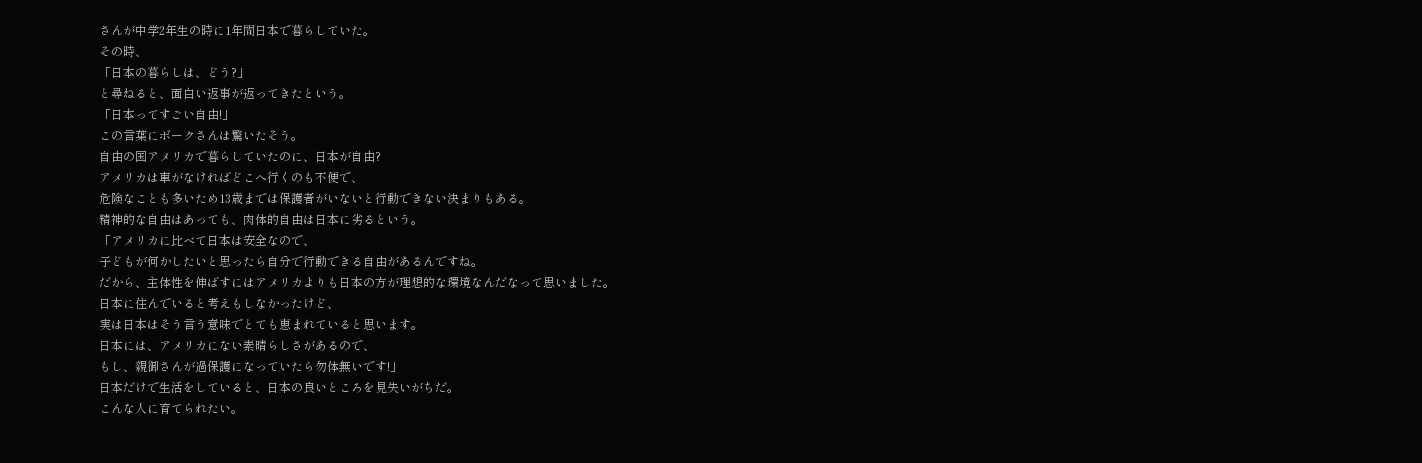さんが中学2年生の時に1年間日本で暮らしていた。
その時、
「日本の暮らしは、どう?」
と尋ねると、面白い返事が返ってきたという。
「日本ってすごい自由!」
この言葉にボークさんは驚いたそう。
自由の国アメリカで暮らしていたのに、日本が自由?
アメリカは車がなければどこへ行くのも不便で、
危険なことも多いため13歳までは保護者がいないと行動できない決まりもある。
精神的な自由はあっても、肉体的自由は日本に劣るという。
「アメリカに比べて日本は安全なので、
子どもが何かしたいと思ったら自分で行動できる自由があるんですね。
だから、主体性を伸ばすにはアメリカよりも日本の方が理想的な環境なんだなって思いました。
日本に住んでいると考えもしなかったけど、
実は日本はそう言う意味でとても恵まれていると思います。
日本には、アメリカにない素晴らしさがあるので、
もし、親御さんが過保護になっていたら勿体無いです!」
日本だけで生活をしていると、日本の良いところを見失いがちだ。
こんな人に育てられたい。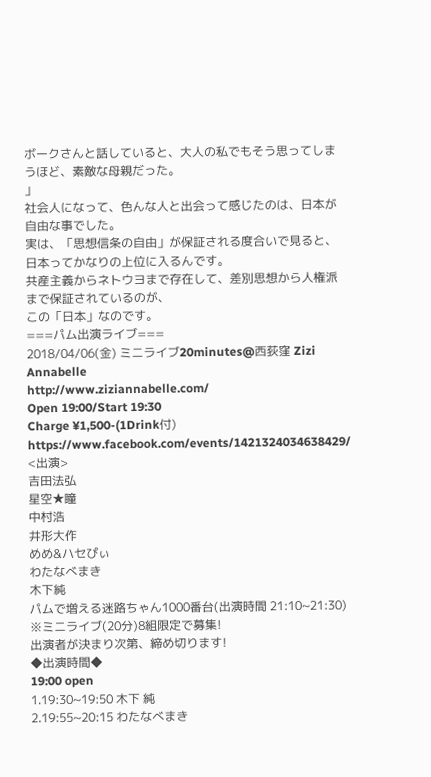ボークさんと話していると、大人の私でもそう思ってしまうほど、素敵な母親だった。
」
社会人になって、色んな人と出会って感じたのは、日本が自由な事でした。
実は、「思想信条の自由」が保証される度合いで見ると、日本ってかなりの上位に入るんです。
共産主義からネトウヨまで存在して、差別思想から人権派まで保証されているのが、
この「日本」なのです。
===パム出演ライブ===
2018/04/06(金) ミニライブ20minutes@西荻窪 Zizi Annabelle
http://www.ziziannabelle.com/
Open 19:00/Start 19:30
Charge ¥1,500-(1Drink付)
https://www.facebook.com/events/1421324034638429/
<出演>
吉田法弘
星空★瞳
中村浩
井形大作
めめ&ハセぴぃ
わたなべまき
木下純
パムで増える迷路ちゃん1000番台(出演時間 21:10~21:30)
※ミニライブ(20分)8組限定で募集!
出演者が決まり次第、締め切ります!
◆出演時間◆
19:00 open
1.19:30~19:50 木下 純
2.19:55~20:15 わたなべまき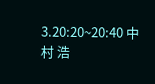3.20:20~20:40 中村 浩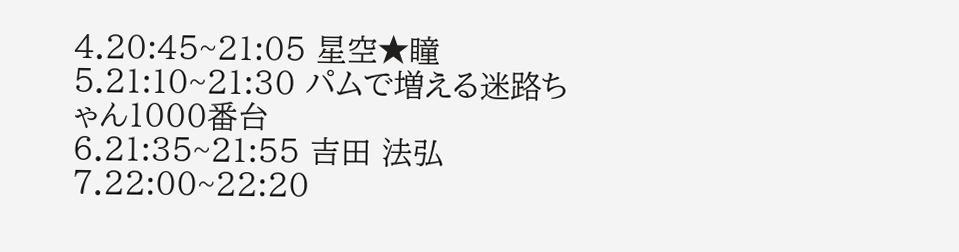4.20:45~21:05 星空★瞳
5.21:10~21:30 パムで増える迷路ちゃん1000番台
6.21:35~21:55 吉田 法弘
7.22:00~22:20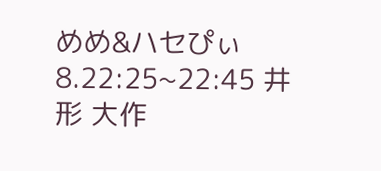めめ&ハセぴぃ
8.22:25~22:45 井形 大作